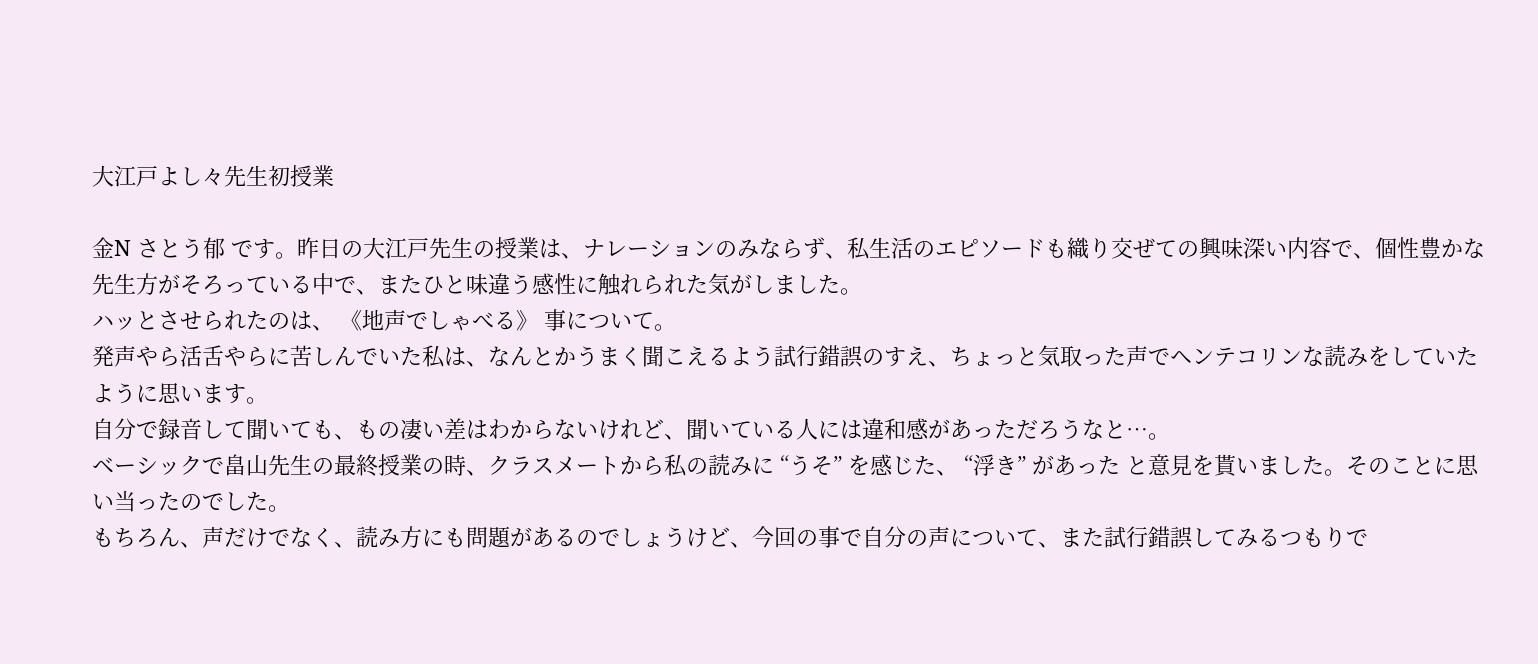大江戸よし々先生初授業

金N さとう郁 です。昨日の大江戸先生の授業は、ナレーションのみならず、私生活のエピソードも織り交ぜての興味深い内容で、個性豊かな先生方がそろっている中で、またひと味違う感性に触れられた気がしました。
ハッとさせられたのは、 《地声でしゃべる》 事について。
発声やら活舌やらに苦しんでいた私は、なんとかうまく聞こえるよう試行錯誤のすえ、ちょっと気取った声でヘンテコリンな読みをしていたように思います。
自分で録音して聞いても、もの凄い差はわからないけれど、聞いている人には違和感があっただろうなと…。
ベーシックで畠山先生の最終授業の時、クラスメートから私の読みに “うそ” を感じた、 “浮き” があった と意見を貰いました。そのことに思い当ったのでした。
もちろん、声だけでなく、読み方にも問題があるのでしょうけど、今回の事で自分の声について、また試行錯誤してみるつもりで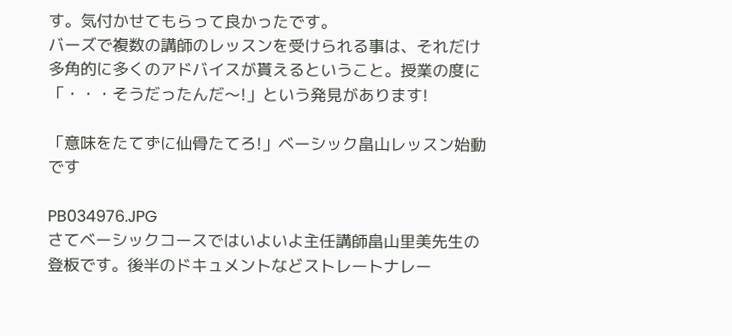す。気付かせてもらって良かったです。
バーズで複数の講師のレッスンを受けられる事は、それだけ多角的に多くのアドバイスが貰えるということ。授業の度に「・・・そうだったんだ〜!」という発見があります!

「意味をたてずに仙骨たてろ!」ベーシック畠山レッスン始動です

PB034976.JPG
さてベーシックコースではいよいよ主任講師畠山里美先生の登板です。後半のドキュメントなどストレートナレー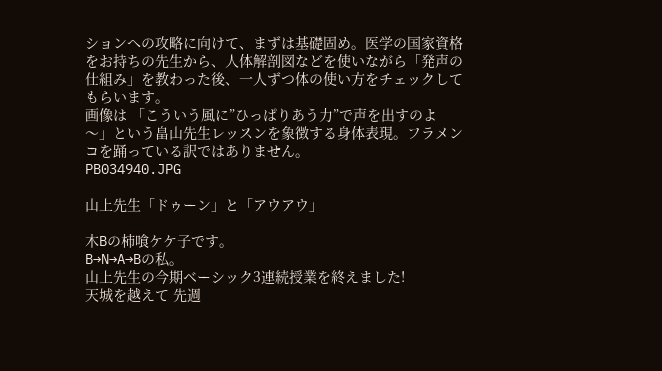ションへの攻略に向けて、まずは基礎固め。医学の国家資格をお持ちの先生から、人体解剖図などを使いながら「発声の仕組み」を教わった後、一人ずつ体の使い方をチェックしてもらいます。
画像は 「こういう風に”ひっぱりあう力”で声を出すのよ〜」という畠山先生レッスンを象徴する身体表現。フラメンコを踊っている訳ではありません。
PB034940.JPG

山上先生「ドゥーン」と「アウアウ」

木Bの柿喰ケケ子です。
B→N→A→Bの私。
山上先生の今期ベーシック3連続授業を終えました!
天城を越えて 先週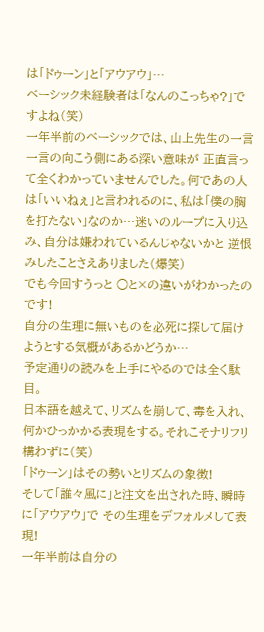は「ドゥーン」と「アウアウ」…
ベーシック未経験者は「なんのこっちゃ?」ですよね(笑)
一年半前のベーシックでは、山上先生の一言一言の向こう側にある深い意味が 正直言って全くわかっていませんでした。何であの人は「いいねぇ」と言われるのに、私は「僕の胸を打たない」なのか…迷いのループに入り込み、自分は嫌われているんじゃないかと 逆恨みしたことさえありました(爆笑)
でも今回すうっと ○と×の違いがわかったのです!
自分の生理に無いものを必死に探して届けようとする気概があるかどうか…
予定通りの読みを上手にやるのでは全く駄目。
日本語を越えて、リズムを崩して、毒を入れ、何かひっかかる表現をする。それこそナリフリ構わずに(笑)
「ドゥーン」はその勢いとリズムの象徴!
そして「誰々風に」と注文を出された時、瞬時に「アウアウ」で その生理をデフォルメして表現!
一年半前は自分の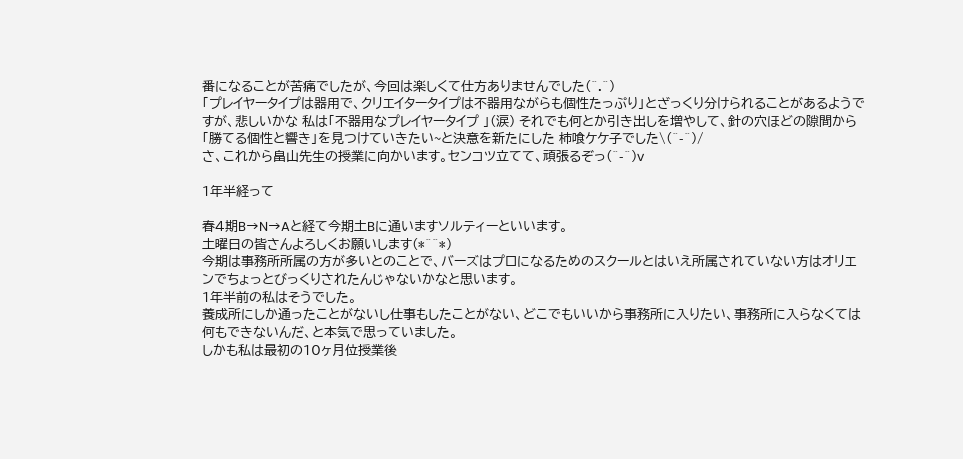番になることが苦痛でしたが、今回は楽しくて仕方ありませんでした(^.^)
「プレイヤータイプは器用で、クリエイタータイプは不器用ながらも個性たっぷり」とざっくり分けられることがあるようですが、悲しいかな 私は「不器用なプレイヤータイプ 」(涙) それでも何とか引き出しを増やして、針の穴ほどの隙間から「勝てる個性と響き」を見つけていきたい~と決意を新たにした 柿喰ケケ子でした\(^-^)/
さ、これから畠山先生の授業に向かいます。センコツ立てて、頑張るぞっ(^-^)v

1年半経って

春4期B→N→Aと経て今期土Bに通いますソルティーといいます。
土曜日の皆さんよろしくお願いします(*^^*)
今期は事務所所属の方が多いとのことで、バーズはプロになるためのスクールとはいえ所属されていない方はオリエンでちょっとびっくりされたんじゃないかなと思います。
1年半前の私はそうでした。
養成所にしか通ったことがないし仕事もしたことがない、どこでもいいから事務所に入りたい、事務所に入らなくては何もできないんだ、と本気で思っていました。
しかも私は最初の10ヶ月位授業後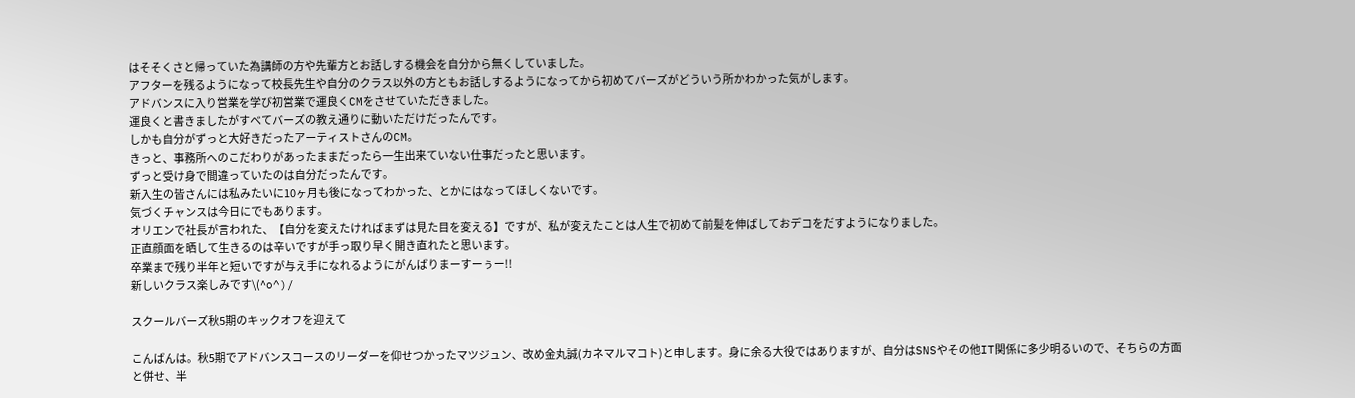はそそくさと帰っていた為講師の方や先輩方とお話しする機会を自分から無くしていました。
アフターを残るようになって校長先生や自分のクラス以外の方ともお話しするようになってから初めてバーズがどういう所かわかった気がします。
アドバンスに入り営業を学び初営業で運良くCMをさせていただきました。
運良くと書きましたがすべてバーズの教え通りに動いただけだったんです。
しかも自分がずっと大好きだったアーティストさんのCM。
きっと、事務所へのこだわりがあったままだったら一生出来ていない仕事だったと思います。
ずっと受け身で間違っていたのは自分だったんです。
新入生の皆さんには私みたいに10ヶ月も後になってわかった、とかにはなってほしくないです。
気づくチャンスは今日にでもあります。
オリエンで社長が言われた、【自分を変えたければまずは見た目を変える】ですが、私が変えたことは人生で初めて前髪を伸ばしておデコをだすようになりました。
正直顔面を晒して生きるのは辛いですが手っ取り早く開き直れたと思います。
卒業まで残り半年と短いですが与え手になれるようにがんばりまーすーぅー!!
新しいクラス楽しみです\(^o^)/

スクールバーズ秋5期のキックオフを迎えて

こんばんは。秋5期でアドバンスコースのリーダーを仰せつかったマツジュン、改め金丸誠(カネマルマコト)と申します。身に余る大役ではありますが、自分はSNSやその他IT関係に多少明るいので、そちらの方面と併せ、半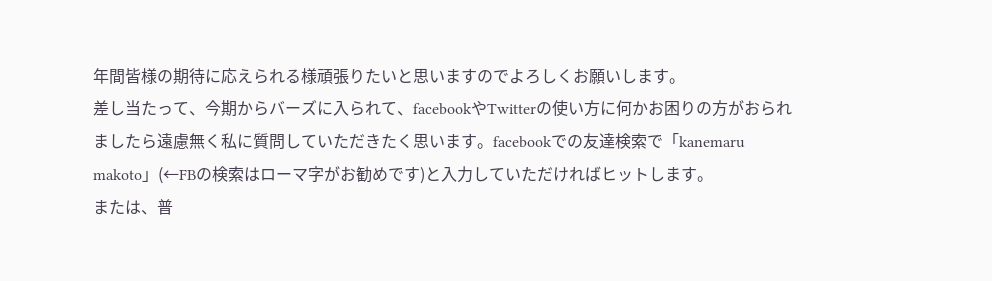年間皆様の期待に応えられる様頑張りたいと思いますのでよろしくお願いします。
差し当たって、今期からバーズに入られて、facebookやTwitterの使い方に何かお困りの方がおられましたら遠慮無く私に質問していただきたく思います。facebookでの友達検索で「kanemaru makoto」(←FBの検索はローマ字がお勧めです)と入力していただければヒットします。
または、普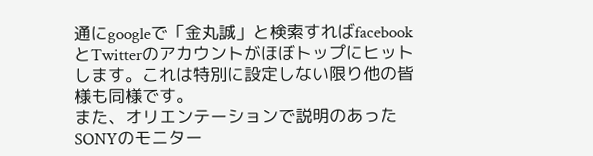通にgoogleで「金丸誠」と検索すればfacebookとTwitterのアカウントがほぼトップにヒットします。これは特別に設定しない限り他の皆様も同様です。
また、オリエンテーションで説明のあったSONYのモニター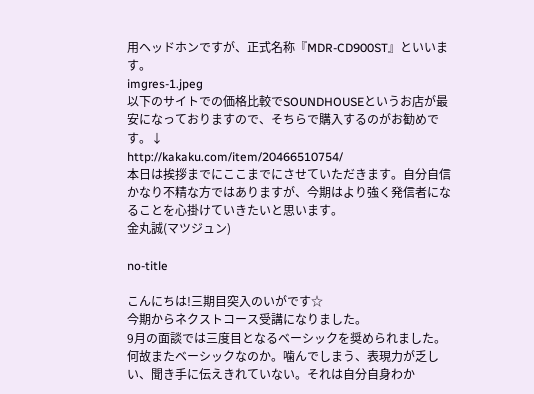用ヘッドホンですが、正式名称『MDR-CD900ST』といいます。
imgres-1.jpeg
以下のサイトでの価格比較でSOUNDHOUSEというお店が最安になっておりますので、そちらで購入するのがお勧めです。↓
http://kakaku.com/item/20466510754/
本日は挨拶までにここまでにさせていただきます。自分自信かなり不精な方ではありますが、今期はより強く発信者になることを心掛けていきたいと思います。
金丸誠(マツジュン)

no-title

こんにちは!三期目突入のいがです☆
今期からネクストコース受講になりました。
9月の面談では三度目となるベーシックを奨められました。
何故またベーシックなのか。噛んでしまう、表現力が乏しい、聞き手に伝えきれていない。それは自分自身わか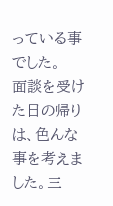っている事でした。
面談を受けた日の帰りは、色んな事を考えました。三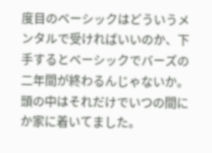度目のベーシックはどういうメンタルで受ければいいのか、下手するとベーシックでバーズの二年間が終わるんじゃないか。頭の中はそれだけでいつの間にか家に着いてました。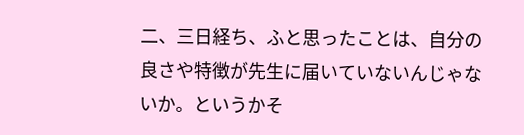二、三日経ち、ふと思ったことは、自分の良さや特徴が先生に届いていないんじゃないか。というかそ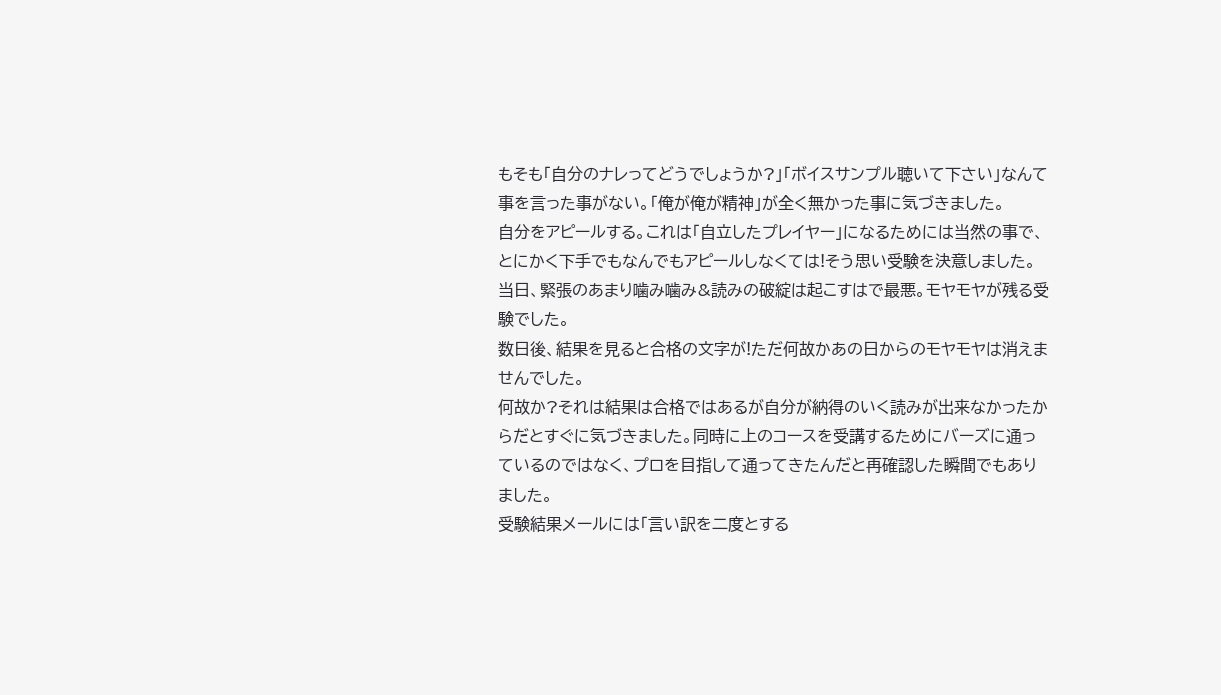もそも「自分のナレってどうでしょうか?」「ボイスサンプル聴いて下さい」なんて事を言った事がない。「俺が俺が精神」が全く無かった事に気づきました。
自分をアピールする。これは「自立したプレイヤー」になるためには当然の事で、とにかく下手でもなんでもアピールしなくては!そう思い受験を決意しました。
当日、緊張のあまり噛み噛み&読みの破綻は起こすはで最悪。モヤモヤが残る受験でした。
数日後、結果を見ると合格の文字が!ただ何故かあの日からのモヤモヤは消えませんでした。
何故か?それは結果は合格ではあるが自分が納得のいく読みが出来なかったからだとすぐに気づきました。同時に上のコースを受講するためにバーズに通っているのではなく、プロを目指して通ってきたんだと再確認した瞬間でもありました。
受験結果メールには「言い訳を二度とする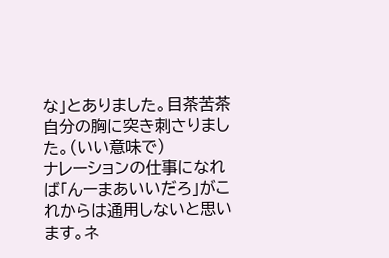な」とありました。目茶苦茶自分の胸に突き刺さりました。(いい意味で)
ナレーションの仕事になれば「んーまあいいだろ」がこれからは通用しないと思います。ネ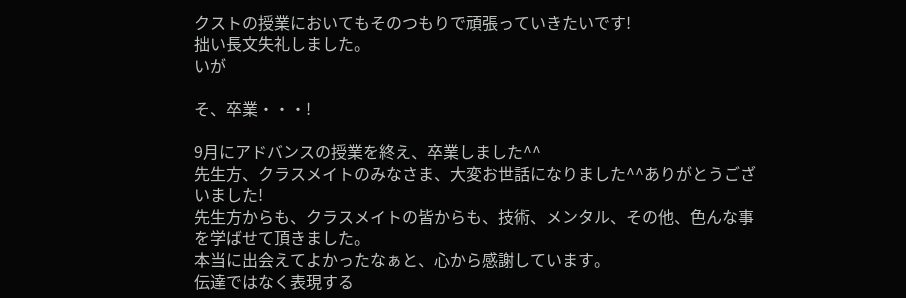クストの授業においてもそのつもりで頑張っていきたいです!
拙い長文失礼しました。
いが

そ、卒業・・・!

9月にアドバンスの授業を終え、卒業しました^^
先生方、クラスメイトのみなさま、大変お世話になりました^^ありがとうございました!
先生方からも、クラスメイトの皆からも、技術、メンタル、その他、色んな事を学ばせて頂きました。
本当に出会えてよかったなぁと、心から感謝しています。
伝達ではなく表現する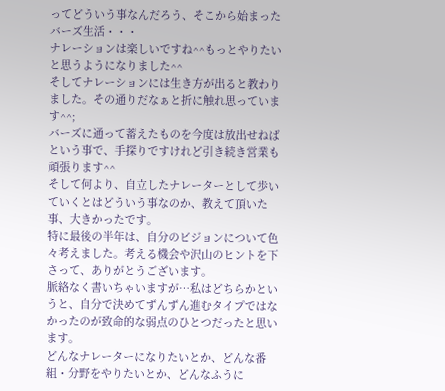ってどういう事なんだろう、そこから始まったバーズ生活・・・
ナレーションは楽しいですね^^もっとやりたいと思うようになりました^^
そしてナレーションには生き方が出ると教わりました。その通りだなぁと折に触れ思っています^^;
バーズに通って蓄えたものを今度は放出せねばという事で、手探りですけれど引き続き営業も頑張ります^^
そして何より、自立したナレーターとして歩いていくとはどういう事なのか、教えて頂いた事、大きかったです。
特に最後の半年は、自分のビジョンについて色々考えました。考える機会や沢山のヒントを下さって、ありがとうございます。
脈絡なく書いちゃいますが…私はどちらかというと、自分で決めてずんずん進むタイプではなかったのが致命的な弱点のひとつだったと思います。
どんなナレーターになりたいとか、どんな番組・分野をやりたいとか、どんなふうに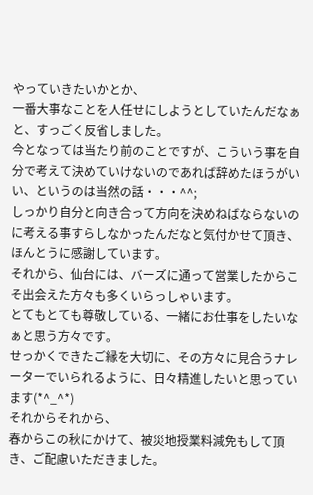やっていきたいかとか、
一番大事なことを人任せにしようとしていたんだなぁと、すっごく反省しました。
今となっては当たり前のことですが、こういう事を自分で考えて決めていけないのであれば辞めたほうがいい、というのは当然の話・・・^^;
しっかり自分と向き合って方向を決めねばならないのに考える事すらしなかったんだなと気付かせて頂き、ほんとうに感謝しています。
それから、仙台には、バーズに通って営業したからこそ出会えた方々も多くいらっしゃいます。
とてもとても尊敬している、一緒にお仕事をしたいなぁと思う方々です。
せっかくできたご縁を大切に、その方々に見合うナレーターでいられるように、日々精進したいと思っています(*^_^*)
それからそれから、
春からこの秋にかけて、被災地授業料減免もして頂き、ご配慮いただきました。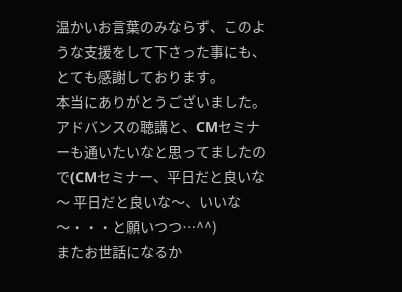温かいお言葉のみならず、このような支援をして下さった事にも、とても感謝しております。
本当にありがとうございました。
アドバンスの聴講と、CMセミナーも通いたいなと思ってましたので(CMセミナー、平日だと良いな〜 平日だと良いな〜、いいな〜・・・と願いつつ…^^)
またお世話になるか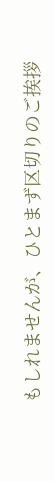もしれませんが、ひとまず区切りのご挨拶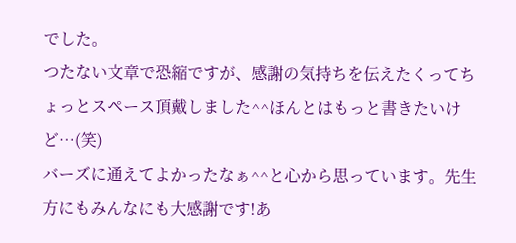でした。
つたない文章で恐縮ですが、感謝の気持ちを伝えたくってちょっとスペース頂戴しました^^ほんとはもっと書きたいけど…(笑)
バーズに通えてよかったなぁ^^と心から思っています。先生方にもみんなにも大感謝です!あ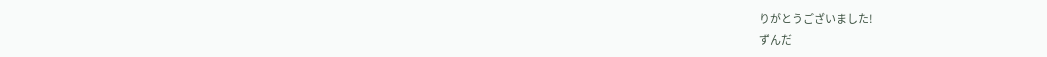りがとうございました!
ずんだ